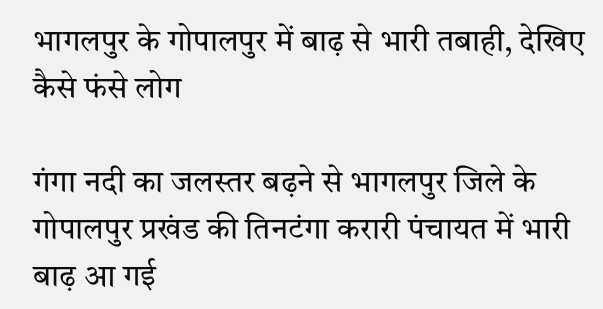भागलपुर के गोपालपुर में बाढ़ से भारी तबाही, देखिए कैसे फंसे लोग

गंगा नदी का जलस्तर बढ़ने से भागलपुर जिले के गोपालपुर प्रखंड की तिनटंगा करारी पंचायत में भारी बाढ़ आ गई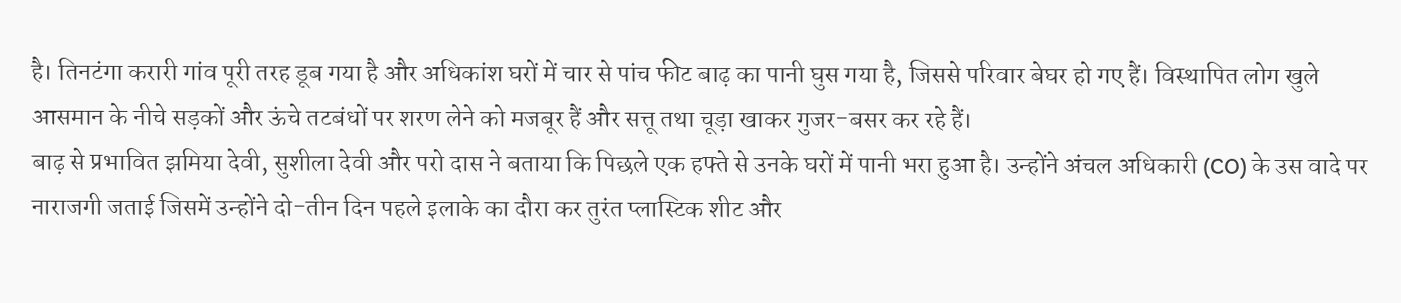है। तिनटंगा करारी गांव पूरी तरह डूब गया है और अधिकांश घरों में चार से पांच फीट बाढ़ का पानी घुस गया है, जिससे परिवार बेघर हो गए हैं। विस्थापित लोग खुले आसमान के नीचे सड़कों और ऊंचे तटबंधों पर शरण लेने को मजबूर हैं और सत्तू तथा चूड़ा खाकर गुजर-बसर कर रहे हैं।
बाढ़ से प्रभावित झमिया देवी, सुशीला देवी और परो दास ने बताया कि पिछले एक हफ्ते से उनके घरों में पानी भरा हुआ है। उन्होंने अंचल अधिकारी (CO) के उस वादे पर नाराजगी जताई जिसमें उन्होंने दो-तीन दिन पहले इलाके का दौरा कर तुरंत प्लास्टिक शीट और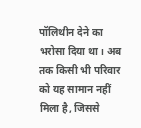पॉलिथीन देने का भरोसा दिया था। अब तक किसी भी परिवार को यह सामान नहीं मिला है, जिससे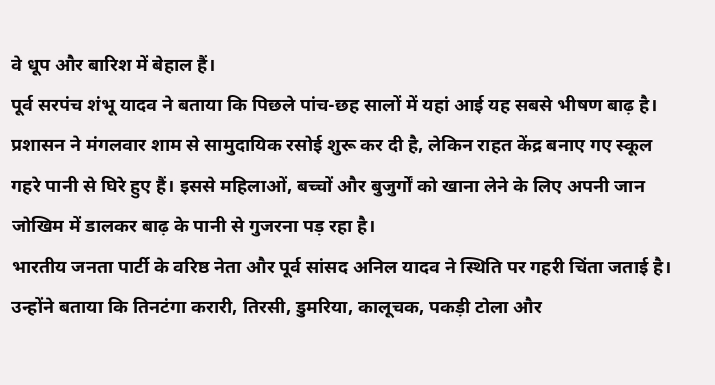वे धूप और बारिश में बेहाल हैं।
पूर्व सरपंच शंभू यादव ने बताया कि पिछले पांच-छह सालों में यहां आई यह सबसे भीषण बाढ़ है। प्रशासन ने मंगलवार शाम से सामुदायिक रसोई शुरू कर दी है, लेकिन राहत केंद्र बनाए गए स्कूल गहरे पानी से घिरे हुए हैं। इससे महिलाओं, बच्चों और बुजुर्गों को खाना लेने के लिए अपनी जान जोखिम में डालकर बाढ़ के पानी से गुजरना पड़ रहा है।
भारतीय जनता पार्टी के वरिष्ठ नेता और पूर्व सांसद अनिल यादव ने स्थिति पर गहरी चिंता जताई है। उन्होंने बताया कि तिनटंगा करारी, तिरसी, डुमरिया, कालूचक, पकड़ी टोला और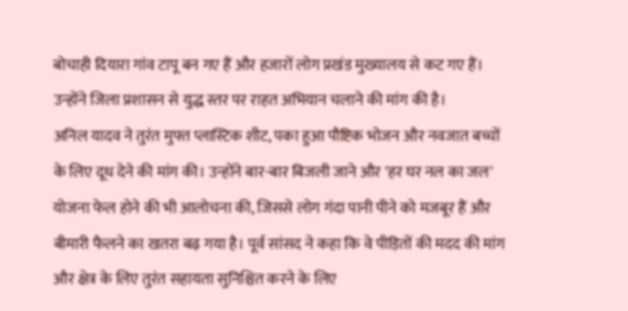बोचाही दियारा गांव टापू बन गए हैं और हजारों लोग प्रखंड मुख्यालय से कट गए हैं। उन्होंने जिला प्रशासन से युद्ध स्तर पर राहत अभियान चलाने की मांग की है।
अनिल यादव ने तुरंत मुफ्त प्लास्टिक शीट, पका हुआ पौष्टिक भोजन और नवजात बच्चों के लिए दूध देने की मांग की। उन्होंने बार-बार बिजली जाने और 'हर घर नल का जल' योजना फेल होने की भी आलोचना की, जिससे लोग गंदा पानी पीने को मजबूर हैं और बीमारी फैलने का खतरा बढ़ गया है। पूर्व सांसद ने कहा कि वे पीड़ितों की मदद की मांग और क्षेत्र के लिए तुरंत सहायता सुनिश्चित करने के लिए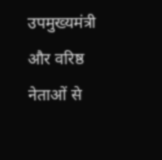उपमुख्यमंत्री और वरिष्ठ नेताओं से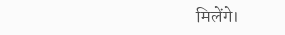मिलेंगे।